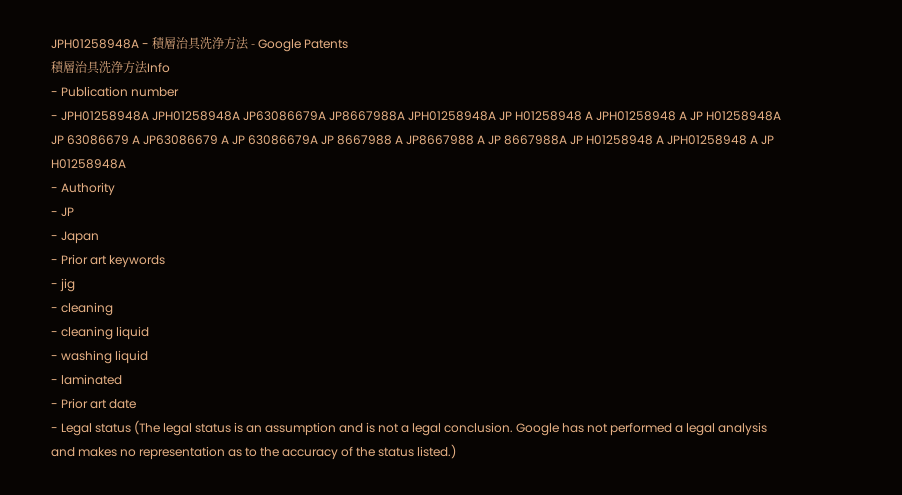JPH01258948A - 積層治具洗浄方法 - Google Patents
積層治具洗浄方法Info
- Publication number
- JPH01258948A JPH01258948A JP63086679A JP8667988A JPH01258948A JP H01258948 A JPH01258948 A JP H01258948A JP 63086679 A JP63086679 A JP 63086679A JP 8667988 A JP8667988 A JP 8667988A JP H01258948 A JPH01258948 A JP H01258948A
- Authority
- JP
- Japan
- Prior art keywords
- jig
- cleaning
- cleaning liquid
- washing liquid
- laminated
- Prior art date
- Legal status (The legal status is an assumption and is not a legal conclusion. Google has not performed a legal analysis and makes no representation as to the accuracy of the status listed.)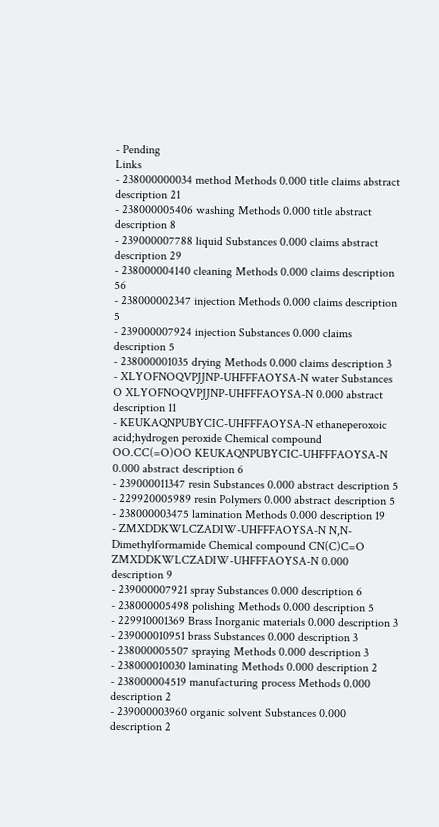- Pending
Links
- 238000000034 method Methods 0.000 title claims abstract description 21
- 238000005406 washing Methods 0.000 title abstract description 8
- 239000007788 liquid Substances 0.000 claims abstract description 29
- 238000004140 cleaning Methods 0.000 claims description 56
- 238000002347 injection Methods 0.000 claims description 5
- 239000007924 injection Substances 0.000 claims description 5
- 238000001035 drying Methods 0.000 claims description 3
- XLYOFNOQVPJJNP-UHFFFAOYSA-N water Substances O XLYOFNOQVPJJNP-UHFFFAOYSA-N 0.000 abstract description 11
- KEUKAQNPUBYCIC-UHFFFAOYSA-N ethaneperoxoic acid;hydrogen peroxide Chemical compound OO.CC(=O)OO KEUKAQNPUBYCIC-UHFFFAOYSA-N 0.000 abstract description 6
- 239000011347 resin Substances 0.000 abstract description 5
- 229920005989 resin Polymers 0.000 abstract description 5
- 238000003475 lamination Methods 0.000 description 19
- ZMXDDKWLCZADIW-UHFFFAOYSA-N N,N-Dimethylformamide Chemical compound CN(C)C=O ZMXDDKWLCZADIW-UHFFFAOYSA-N 0.000 description 9
- 239000007921 spray Substances 0.000 description 6
- 238000005498 polishing Methods 0.000 description 5
- 229910001369 Brass Inorganic materials 0.000 description 3
- 239000010951 brass Substances 0.000 description 3
- 238000005507 spraying Methods 0.000 description 3
- 238000010030 laminating Methods 0.000 description 2
- 238000004519 manufacturing process Methods 0.000 description 2
- 239000003960 organic solvent Substances 0.000 description 2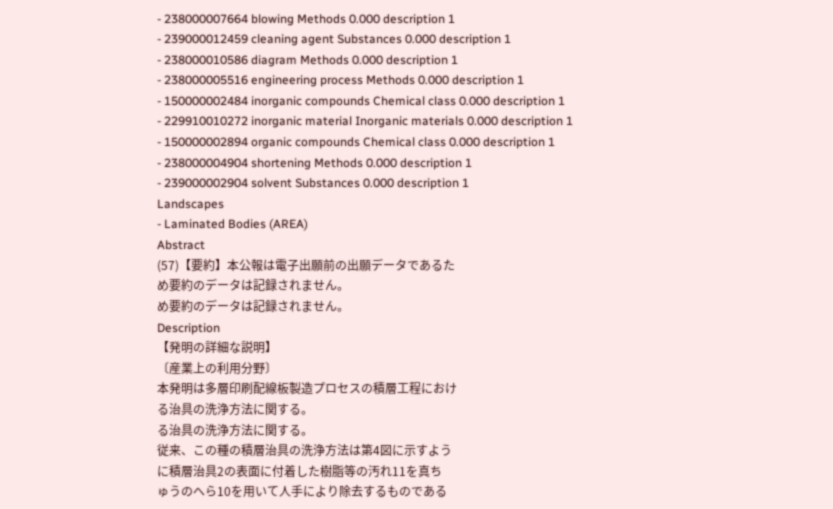- 238000007664 blowing Methods 0.000 description 1
- 239000012459 cleaning agent Substances 0.000 description 1
- 238000010586 diagram Methods 0.000 description 1
- 238000005516 engineering process Methods 0.000 description 1
- 150000002484 inorganic compounds Chemical class 0.000 description 1
- 229910010272 inorganic material Inorganic materials 0.000 description 1
- 150000002894 organic compounds Chemical class 0.000 description 1
- 238000004904 shortening Methods 0.000 description 1
- 239000002904 solvent Substances 0.000 description 1
Landscapes
- Laminated Bodies (AREA)
Abstract
(57)【要約】本公報は電子出願前の出願データであるた
め要約のデータは記録されません。
め要約のデータは記録されません。
Description
【発明の詳細な説明】
〔産業上の利用分野〕
本発明は多層印刷配線板製造プロセスの積層工程におけ
る治具の洗浄方法に関する。
る治具の洗浄方法に関する。
従来、この種の積層治具の洗浄方法は第4図に示すよう
に積層治具2の表面に付着した樹脂等の汚れ11を真ち
ゅうのへら10を用いて人手により除去するものである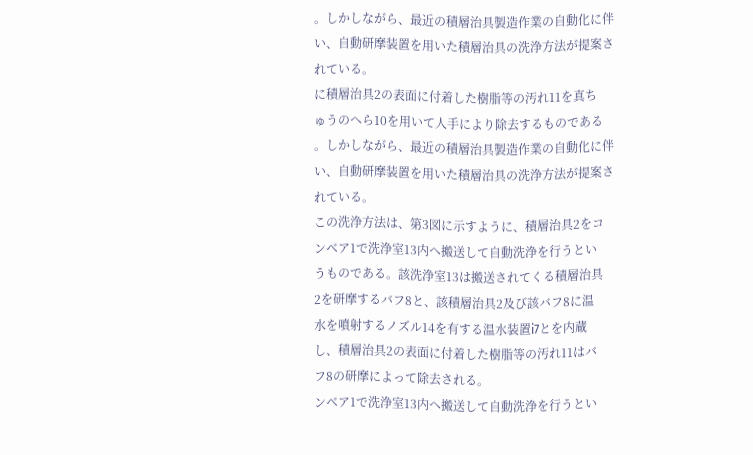。しかしながら、最近の積層治具製造作業の自動化に伴
い、自動研摩装置を用いた積層治具の洗浄方法が提案さ
れている。
に積層治具2の表面に付着した樹脂等の汚れ11を真ち
ゅうのへら10を用いて人手により除去するものである
。しかしながら、最近の積層治具製造作業の自動化に伴
い、自動研摩装置を用いた積層治具の洗浄方法が提案さ
れている。
この洗浄方法は、第3図に示すように、積層治具2をコ
ンベア1で洗浄室13内へ搬送して自動洗浄を行うとい
うものである。該洗浄室13は搬送されてくる積層治具
2を研摩するバフ8と、該積層治具2及び該バフ8に温
水を噴射するノズル14を有する温水装置i7とを内蔵
し、積層治具2の表面に付着した樹脂等の汚れ11はバ
フ8の研摩によって除去される。
ンベア1で洗浄室13内へ搬送して自動洗浄を行うとい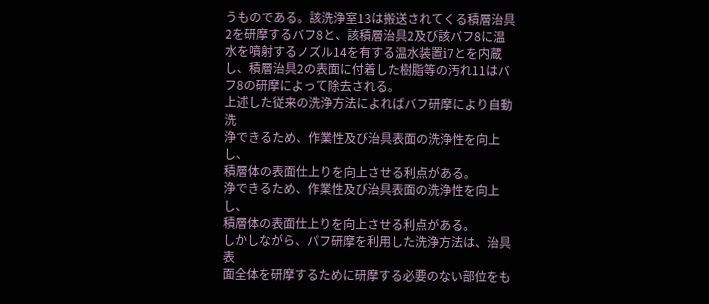うものである。該洗浄室13は搬送されてくる積層治具
2を研摩するバフ8と、該積層治具2及び該バフ8に温
水を噴射するノズル14を有する温水装置i7とを内蔵
し、積層治具2の表面に付着した樹脂等の汚れ11はバ
フ8の研摩によって除去される。
上述した従来の洗浄方法によればバフ研摩により自動洗
浄できるため、作業性及び治具表面の洗浄性を向上し、
積層体の表面仕上りを向上させる利点がある。
浄できるため、作業性及び治具表面の洗浄性を向上し、
積層体の表面仕上りを向上させる利点がある。
しかしながら、パフ研摩を利用した洗浄方法は、治具表
面全体を研摩するために研摩する必要のない部位をも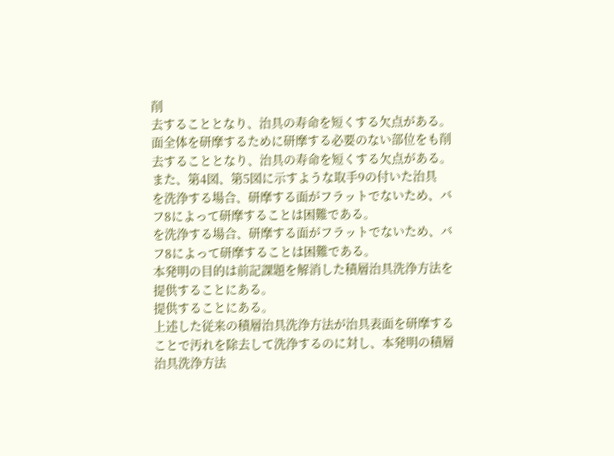削
去することとなり、治具の寿命を短くする欠点がある。
面全体を研摩するために研摩する必要のない部位をも削
去することとなり、治具の寿命を短くする欠点がある。
また、第4図、第5図に示すような取手9の付いた治具
を洗浄する場合、研摩する面がフラットでないため、バ
フ8によって研摩することは困難である。
を洗浄する場合、研摩する面がフラットでないため、バ
フ8によって研摩することは困難である。
本発明の目的は前記課題を解消した積層治具洗浄方法を
提供することにある。
提供することにある。
上述した従来の積層治具洗浄方法が治具表面を研摩する
ことで汚れを除去して洗浄するのに対し、本発明の積層
治具洗浄方法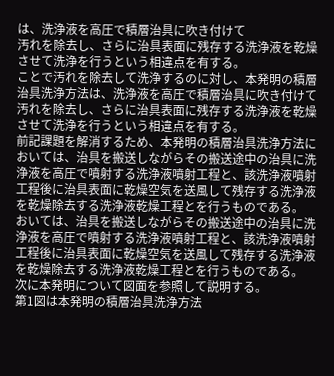は、洗浄液を高圧で積層治具に吹き付けて
汚れを除去し、さらに治具表面に残存する洗浄液を乾燥
させて洗浄を行うという相違点を有する。
ことで汚れを除去して洗浄するのに対し、本発明の積層
治具洗浄方法は、洗浄液を高圧で積層治具に吹き付けて
汚れを除去し、さらに治具表面に残存する洗浄液を乾燥
させて洗浄を行うという相違点を有する。
前記課題を解消するため、本発明の積層治具洗浄方法に
おいては、治具を搬送しながらその搬送途中の治具に洗
浄液を高圧で噴射する洗浄液噴射工程と、該洗浄液噴射
工程後に治具表面に乾燥空気を送風して残存する洗浄液
を乾燥除去する洗浄液乾燥工程とを行うものである。
おいては、治具を搬送しながらその搬送途中の治具に洗
浄液を高圧で噴射する洗浄液噴射工程と、該洗浄液噴射
工程後に治具表面に乾燥空気を送風して残存する洗浄液
を乾燥除去する洗浄液乾燥工程とを行うものである。
次に本発明について図面を参照して説明する。
第1図は本発明の積層治具洗浄方法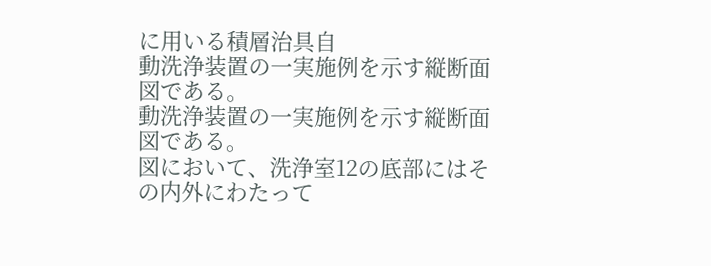に用いる積層治具自
動洗浄装置の一実施例を示す縦断面図である。
動洗浄装置の一実施例を示す縦断面図である。
図において、洗浄室12の底部にはその内外にわたって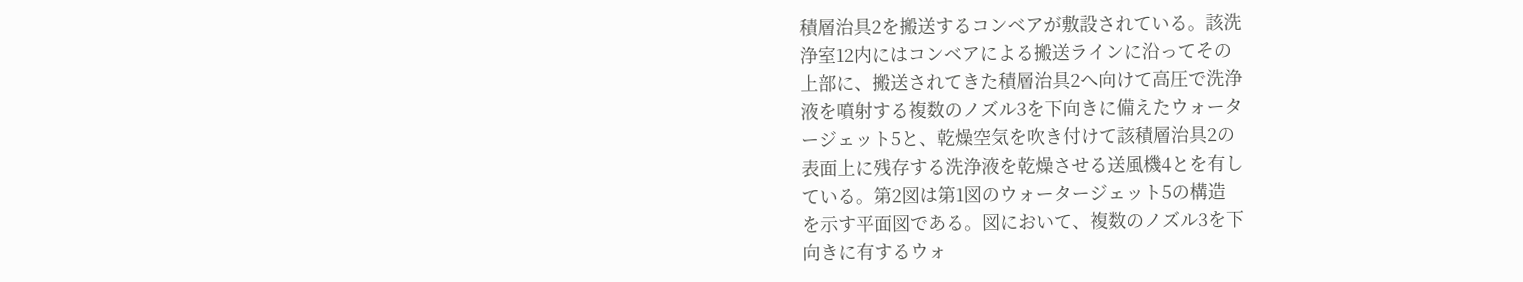積層治具2を搬送するコンベアが敷設されている。該洗
浄室12内にはコンベアによる搬送ラインに沿ってその
上部に、搬送されてきた積層治具2へ向けて高圧で洗浄
液を噴射する複数のノズル3を下向きに備えたウォータ
ージェット5と、乾燥空気を吹き付けて該積層治具2の
表面上に残存する洗浄液を乾燥させる送風機4とを有し
ている。第2図は第1図のウォータージェット5の構造
を示す平面図である。図において、複数のノズル3を下
向きに有するウォ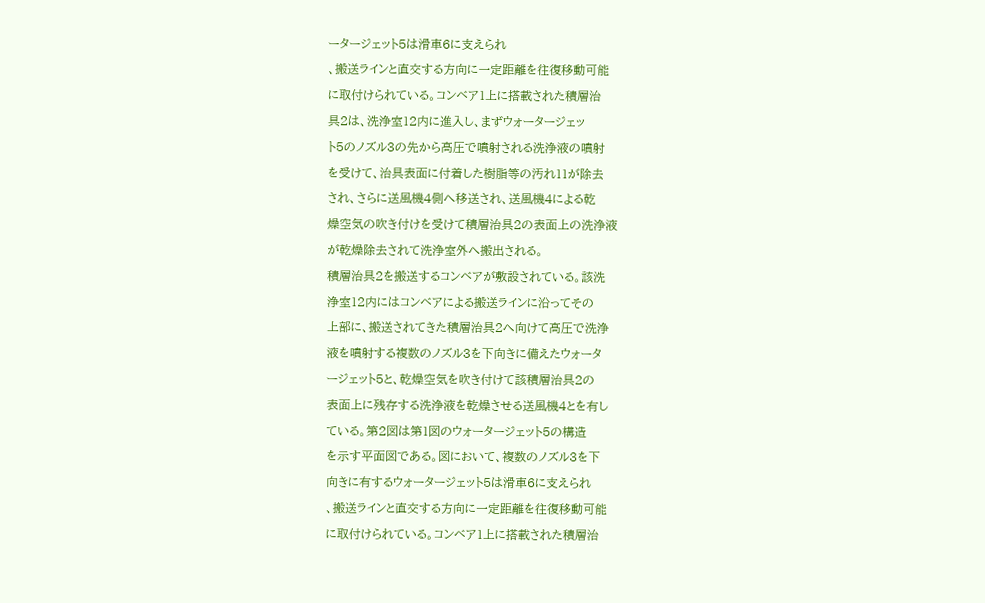ータージェット5は滑車6に支えられ
、搬送ラインと直交する方向に一定距離を往復移動可能
に取付けられている。コンベア1上に搭載された積層治
具2は、洗浄室12内に進入し、まずウォータージェッ
ト5のノズル3の先から高圧で噴射される洗浄液の噴射
を受けて、治具表面に付着した樹脂等の汚れ11が除去
され、さらに送風機4側へ移送され、送風機4による乾
燥空気の吹き付けを受けて積層治具2の表面上の洗浄液
が乾燥除去されて洗浄室外へ搬出される。
積層治具2を搬送するコンベアが敷設されている。該洗
浄室12内にはコンベアによる搬送ラインに沿ってその
上部に、搬送されてきた積層治具2へ向けて高圧で洗浄
液を噴射する複数のノズル3を下向きに備えたウォータ
ージェット5と、乾燥空気を吹き付けて該積層治具2の
表面上に残存する洗浄液を乾燥させる送風機4とを有し
ている。第2図は第1図のウォータージェット5の構造
を示す平面図である。図において、複数のノズル3を下
向きに有するウォータージェット5は滑車6に支えられ
、搬送ラインと直交する方向に一定距離を往復移動可能
に取付けられている。コンベア1上に搭載された積層治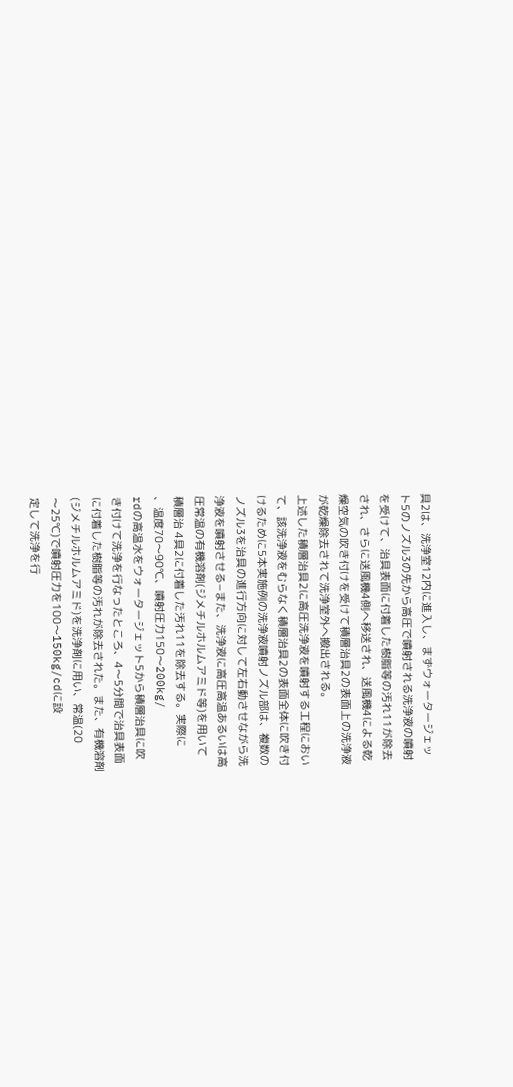具2は、洗浄室12内に進入し、まずウォータージェッ
ト5のノズル3の先から高圧で噴射される洗浄液の噴射
を受けて、治具表面に付着した樹脂等の汚れ11が除去
され、さらに送風機4側へ移送され、送風機4による乾
燥空気の吹き付けを受けて積層治具2の表面上の洗浄液
が乾燥除去されて洗浄室外へ搬出される。
上述した積層治具2に高圧洗浄液を噴射する工程におい
て、該洗浄液をむらなく積層治具2の表面全体に吹き付
けるために5本実施例の洗浄液噴射ノズル部は、複数の
ノズル3を治具の進行方向に対して左右動させながら洗
浄液を噴射させる−また、洗浄液に高圧高温あるいは高
圧常温の有機溶剤(ジメチルホルムアミド等)を用いて
積層治 4具2に付着した汚れ11を除去する。実際に
、温度70〜90℃、噴射圧力150〜200kg/
rdの高温水をウォータージェット5から積層治具に吹
き付けて洗浄を行なったところ、4〜5分間で治具表面
に付着した樹脂等の汚れが除去された。また、有機溶剤
(ジメチルホルムアミド)を洗浄剤に用い、常温(20
〜25℃)で噴射圧力を100〜150kg/cdに設
定して洗浄を行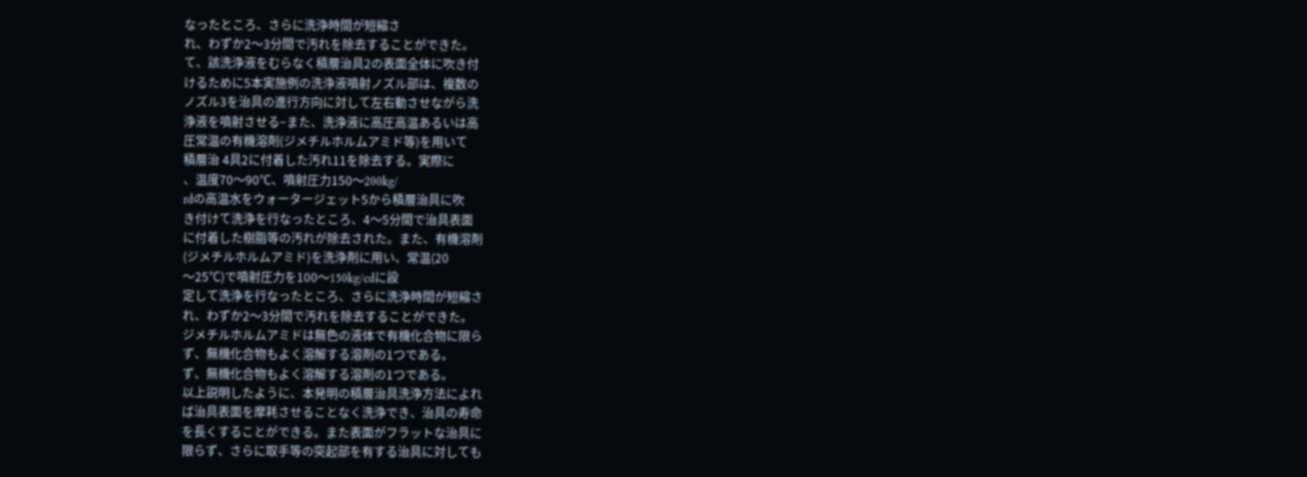なったところ、さらに洗浄時間が短縮さ
れ、わずか2〜3分間で汚れを除去することができた。
て、該洗浄液をむらなく積層治具2の表面全体に吹き付
けるために5本実施例の洗浄液噴射ノズル部は、複数の
ノズル3を治具の進行方向に対して左右動させながら洗
浄液を噴射させる−また、洗浄液に高圧高温あるいは高
圧常温の有機溶剤(ジメチルホルムアミド等)を用いて
積層治 4具2に付着した汚れ11を除去する。実際に
、温度70〜90℃、噴射圧力150〜200kg/
rdの高温水をウォータージェット5から積層治具に吹
き付けて洗浄を行なったところ、4〜5分間で治具表面
に付着した樹脂等の汚れが除去された。また、有機溶剤
(ジメチルホルムアミド)を洗浄剤に用い、常温(20
〜25℃)で噴射圧力を100〜150kg/cdに設
定して洗浄を行なったところ、さらに洗浄時間が短縮さ
れ、わずか2〜3分間で汚れを除去することができた。
ジメチルホルムアミドは無色の液体で有機化合物に限ら
ず、無機化合物もよく溶解する溶剤の1つである。
ず、無機化合物もよく溶解する溶剤の1つである。
以上説明したように、本発明の積層治具洗浄方法によれ
ば治具表面を摩耗させることなく洗浄でき、治具の寿命
を長くすることができる。また表面がフラットな治具に
限らず、さらに取手等の突起部を有する治具に対しても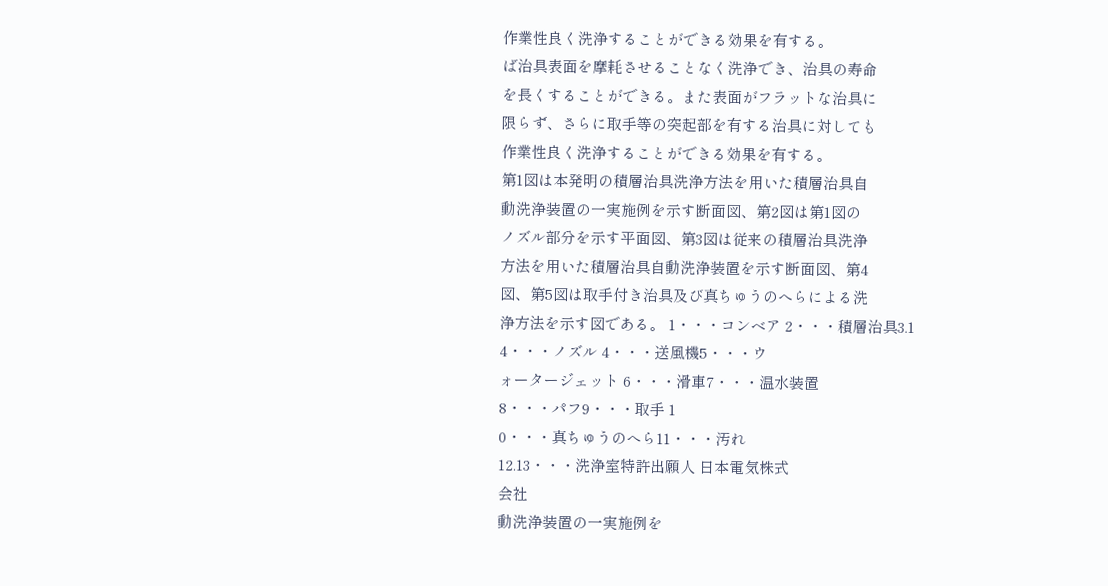作業性良く洗浄することができる効果を有する。
ば治具表面を摩耗させることなく洗浄でき、治具の寿命
を長くすることができる。また表面がフラットな治具に
限らず、さらに取手等の突起部を有する治具に対しても
作業性良く洗浄することができる効果を有する。
第1図は本発明の積層治具洗浄方法を用いた積層治具自
動洗浄装置の一実施例を示す断面図、第2図は第1図の
ノズル部分を示す平面図、第3図は従来の積層治具洗浄
方法を用いた積層治具自動洗浄装置を示す断面図、第4
図、第5図は取手付き治具及び真ちゅうのへらによる洗
浄方法を示す図である。 1・・・コンベア 2・・・積層治具3.1
4・・・ノズル 4・・・送風機5・・・ウ
ォータージェット 6・・・滑車7・・・温水装置
8・・・パフ9・・・取手 1
0・・・真ちゅうのへら11・・・汚れ
12.13・・・洗浄室特許出願人 日本電気株式
会社
動洗浄装置の一実施例を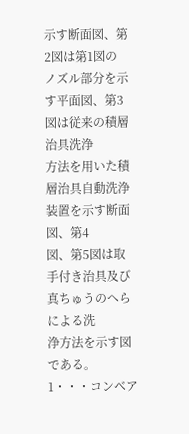示す断面図、第2図は第1図の
ノズル部分を示す平面図、第3図は従来の積層治具洗浄
方法を用いた積層治具自動洗浄装置を示す断面図、第4
図、第5図は取手付き治具及び真ちゅうのへらによる洗
浄方法を示す図である。 1・・・コンベア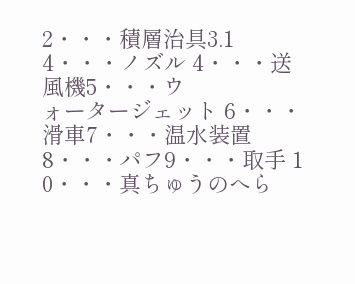2・・・積層治具3.1
4・・・ノズル 4・・・送風機5・・・ウ
ォータージェット 6・・・滑車7・・・温水装置
8・・・パフ9・・・取手 1
0・・・真ちゅうのへら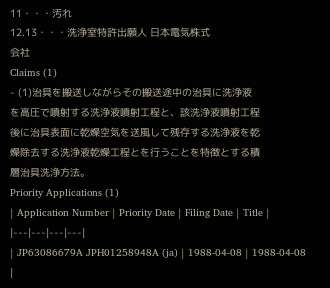11・・・汚れ
12.13・・・洗浄室特許出願人 日本電気株式
会社
Claims (1)
- (1)治具を搬送しながらその搬送途中の治具に洗浄液
を高圧で噴射する洗浄液噴射工程と、該洗浄液噴射工程
後に治具表面に乾燥空気を送風して残存する洗浄液を乾
燥除去する洗浄液乾燥工程とを行うことを特徴とする積
層治具洗浄方法。
Priority Applications (1)
| Application Number | Priority Date | Filing Date | Title |
|---|---|---|---|
| JP63086679A JPH01258948A (ja) | 1988-04-08 | 1988-04-08 |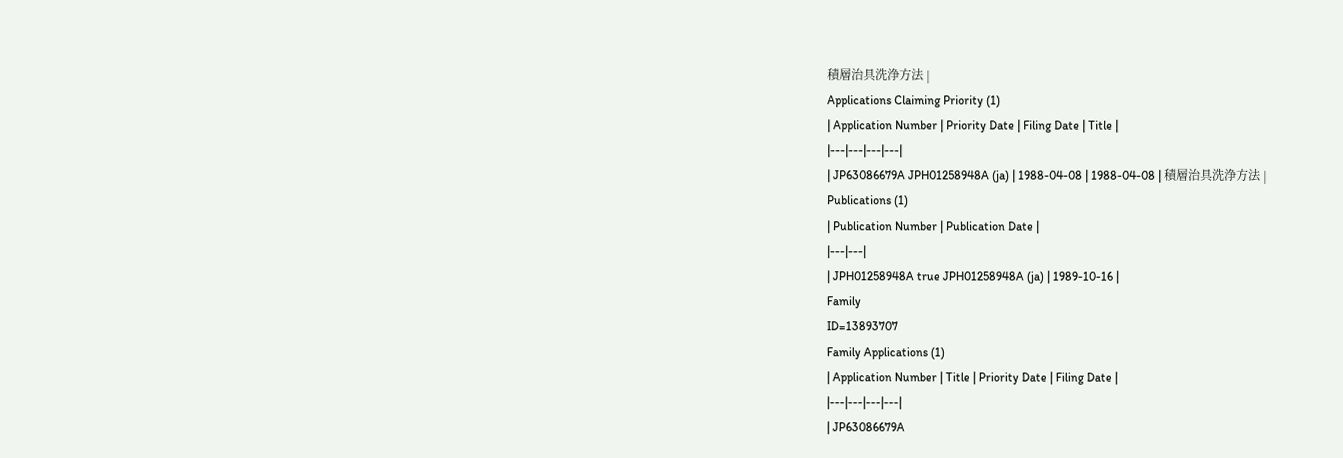積層治具洗浄方法 |
Applications Claiming Priority (1)
| Application Number | Priority Date | Filing Date | Title |
|---|---|---|---|
| JP63086679A JPH01258948A (ja) | 1988-04-08 | 1988-04-08 | 積層治具洗浄方法 |
Publications (1)
| Publication Number | Publication Date |
|---|---|
| JPH01258948A true JPH01258948A (ja) | 1989-10-16 |
Family
ID=13893707
Family Applications (1)
| Application Number | Title | Priority Date | Filing Date |
|---|---|---|---|
| JP63086679A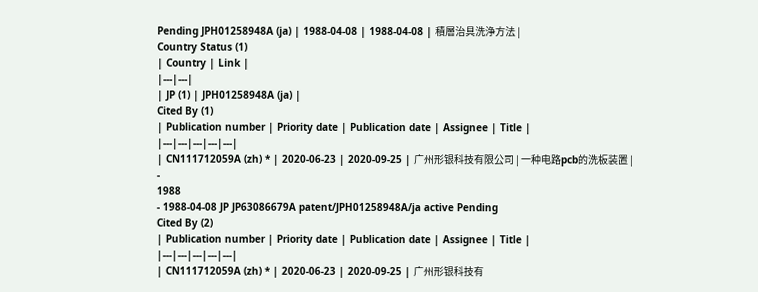Pending JPH01258948A (ja) | 1988-04-08 | 1988-04-08 | 積層治具洗浄方法 |
Country Status (1)
| Country | Link |
|---|---|
| JP (1) | JPH01258948A (ja) |
Cited By (1)
| Publication number | Priority date | Publication date | Assignee | Title |
|---|---|---|---|---|
| CN111712059A (zh) * | 2020-06-23 | 2020-09-25 | 广州形银科技有限公司 | 一种电路pcb的洗板装置 |
-
1988
- 1988-04-08 JP JP63086679A patent/JPH01258948A/ja active Pending
Cited By (2)
| Publication number | Priority date | Publication date | Assignee | Title |
|---|---|---|---|---|
| CN111712059A (zh) * | 2020-06-23 | 2020-09-25 | 广州形银科技有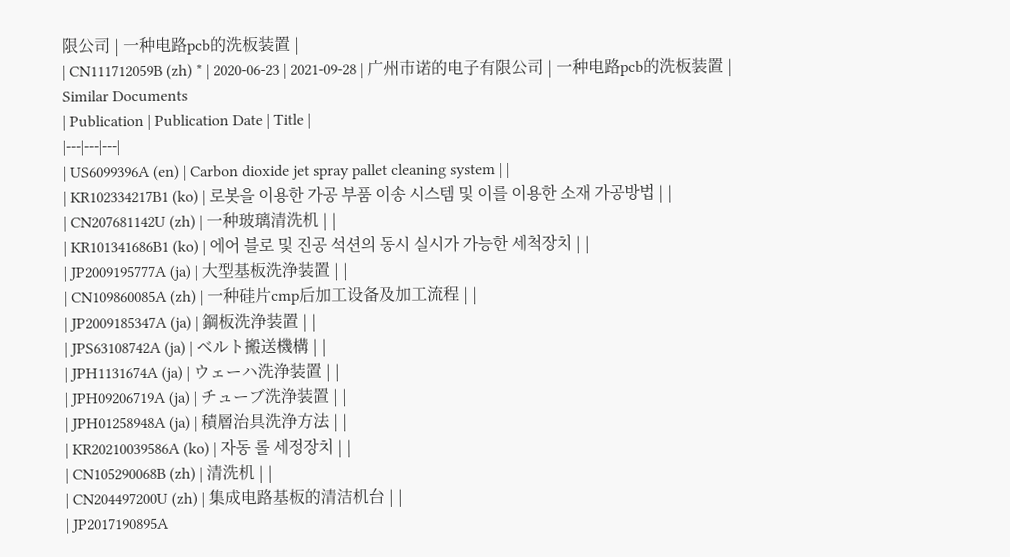限公司 | 一种电路pcb的洗板装置 |
| CN111712059B (zh) * | 2020-06-23 | 2021-09-28 | 广州市诺的电子有限公司 | 一种电路pcb的洗板装置 |
Similar Documents
| Publication | Publication Date | Title |
|---|---|---|
| US6099396A (en) | Carbon dioxide jet spray pallet cleaning system | |
| KR102334217B1 (ko) | 로봇을 이용한 가공 부품 이송 시스템 및 이를 이용한 소재 가공방법 | |
| CN207681142U (zh) | 一种玻璃清洗机 | |
| KR101341686B1 (ko) | 에어 블로 및 진공 석션의 동시 실시가 가능한 세척장치 | |
| JP2009195777A (ja) | 大型基板洗浄装置 | |
| CN109860085A (zh) | 一种硅片cmp后加工设备及加工流程 | |
| JP2009185347A (ja) | 鋼板洗浄装置 | |
| JPS63108742A (ja) | ベルト搬送機構 | |
| JPH1131674A (ja) | ウェーハ洗浄装置 | |
| JPH09206719A (ja) | チューブ洗浄装置 | |
| JPH01258948A (ja) | 積層治具洗浄方法 | |
| KR20210039586A (ko) | 자동 롤 세정장치 | |
| CN105290068B (zh) | 清洗机 | |
| CN204497200U (zh) | 集成电路基板的清洁机台 | |
| JP2017190895A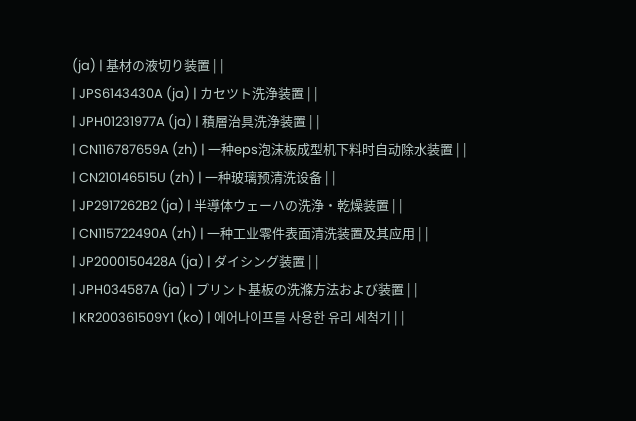(ja) | 基材の液切り装置 | |
| JPS6143430A (ja) | カセツト洗浄装置 | |
| JPH01231977A (ja) | 積層治具洗浄装置 | |
| CN116787659A (zh) | 一种eps泡沫板成型机下料时自动除水装置 | |
| CN210146515U (zh) | 一种玻璃预清洗设备 | |
| JP2917262B2 (ja) | 半導体ウェーハの洗浄・乾燥装置 | |
| CN115722490A (zh) | 一种工业零件表面清洗装置及其应用 | |
| JP2000150428A (ja) | ダイシング装置 | |
| JPH034587A (ja) | プリント基板の洗滌方法および装置 | |
| KR200361509Y1 (ko) | 에어나이프를 사용한 유리 세척기 | |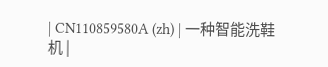| CN110859580A (zh) | 一种智能洗鞋机 |